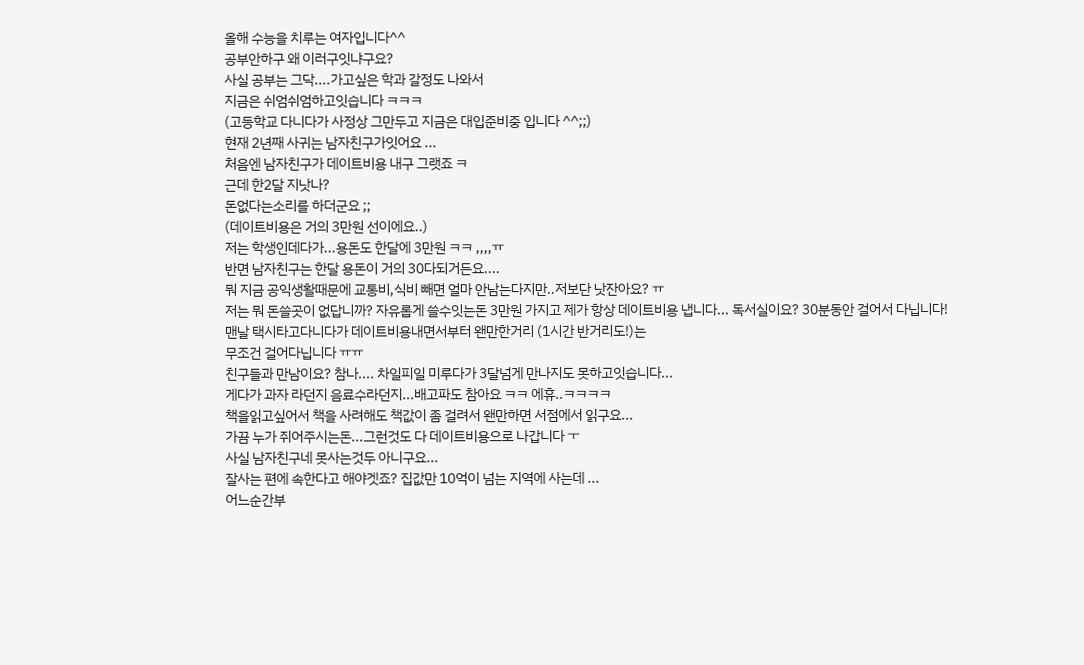올해 수능을 치루는 여자입니다^^
공부안하구 왜 이러구잇냐구요?
사실 공부는 그닥....가고싶은 학과 갈정도 나와서
지금은 쉬엄쉬엄하고잇습니다 ㅋㅋㅋ
(고등학교 다니다가 사정상 그만두고 지금은 대입준비중 입니다 ^^;;)
현재 2년째 사귀는 남자친구가잇어요 ...
처음엔 남자친구가 데이트비용 내구 그랫죠 ㅋ
근데 한2달 지낫나?
돈없다는소리를 하더군요 ;;
(데이트비용은 거의 3만원 선이에요..)
저는 학생인데다가...용돈도 한달에 3만원 ㅋㅋ ,,,,ㅠ
반면 남자친구는 한달 용돈이 거의 30다되거든요....
뭐 지금 공익생활때문에 교통비,식비 빼면 얼마 안남는다지만..저보단 낫잔아요? ㅠ
저는 뭐 돈쓸곳이 없답니까? 자유롭게 쓸수잇는돈 3만원 가지고 제가 항상 데이트비용 냅니다... 독서실이요? 30분동안 걸어서 다닙니다!
맨날 택시타고다니다가 데이트비용내면서부터 왠만한거리 (1시간 반거리도!)는
무조건 걸어다닙니다 ㅠㅠ
친구들과 만남이요? 참나.... 차일피일 미루다가 3달넘게 만나지도 못하고잇습니다...
게다가 과자 라던지 음료수라던지...배고파도 참아요 ㅋㅋ 에휴..ㅋㅋㅋㅋ
책을읽고싶어서 책을 사려해도 책값이 좀 걸려서 왠만하면 서점에서 읽구요...
가끔 누가 쥐어주시는돈...그런것도 다 데이트비용으로 나갑니다 ㅜ
사실 남자친구네 못사는것두 아니구요...
잘사는 편에 속한다고 해야겟죠? 집값만 10억이 넘는 지역에 사는데 ...
어느순간부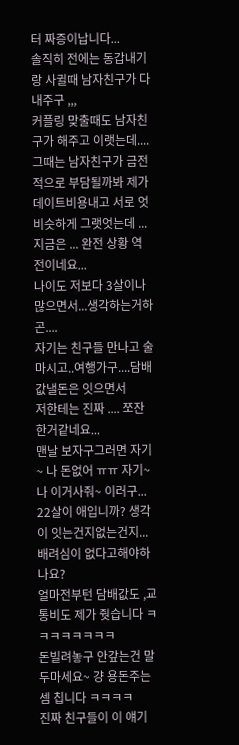터 짜증이납니다...
솔직히 전에는 동갑내기랑 사귈때 남자친구가 다 내주구 ,,,
커플링 맞출때도 남자친구가 해주고 이랫는데....그때는 남자친구가 금전적으로 부담될까봐 제가 데이트비용내고 서로 엇비슷하게 그랫엇는데 ...
지금은 ... 완전 상황 역전이네요...
나이도 저보다 3살이나 많으면서...생각하는거하곤....
자기는 친구들 만나고 술마시고..여행가구....담배값낼돈은 잇으면서
저한테는 진짜 .... 쪼잔한거같네요...
맨날 보자구그러면 자기~ 나 돈없어 ㅠㅠ 자기~ 나 이거사줘~ 이러구...
22살이 애입니까? 생각이 잇는건지없는건지... 배려심이 없다고해야하나요?
얼마전부턴 담배값도 ,교통비도 제가 줫습니다 ㅋㅋㅋㅋㅋㅋㅋㅋ
돈빌려놓구 안갚는건 말두마세요~ 걍 용돈주는셈 칩니다 ㅋㅋㅋㅋ
진짜 친구들이 이 얘기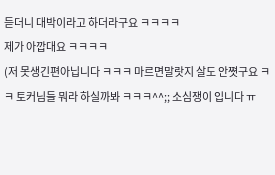듣더니 대박이라고 하더라구요 ㅋㅋㅋㅋ
제가 아깝대요 ㅋㅋㅋㅋ
(저 못생긴편아닙니다 ㅋㅋㅋ 마르면말랏지 살도 안쪗구요 ㅋㅋ 토커님들 뭐라 하실까봐 ㅋㅋㅋ^^;; 소심쟁이 입니다 ㅠ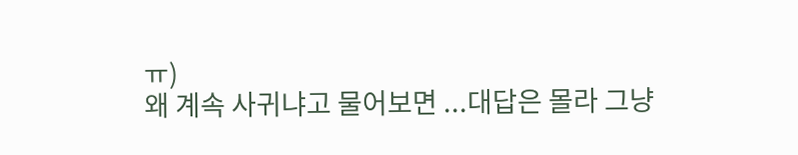ㅠ)
왜 계속 사귀냐고 물어보면 ...대답은 몰라 그냥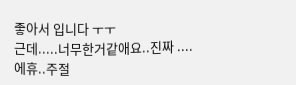좋아서 입니다 ㅜㅜ
근데.....너무한거같애요..진짜 ....
에휴..주절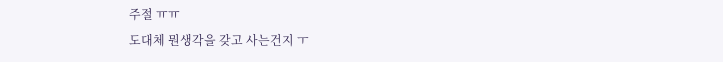주절 ㅠㅠ
도대체 뭔생각을 갖고 사는건지 ㅜ